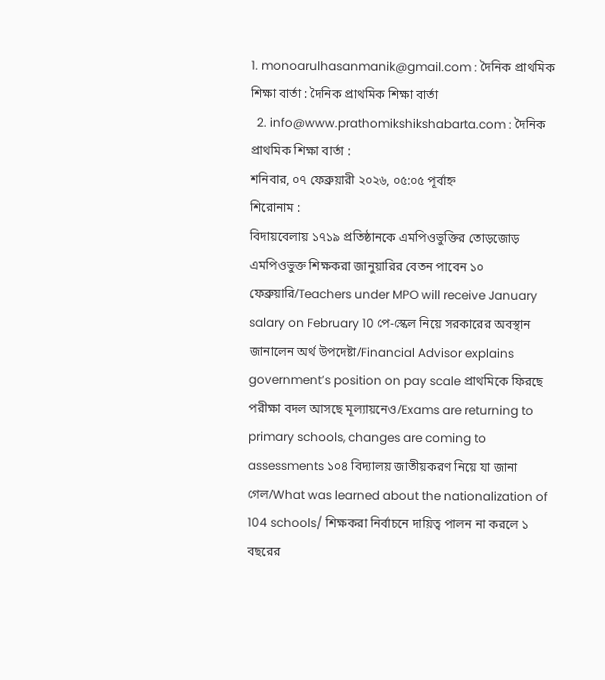1. monoarulhasanmanik@gmail.com : দৈনিক প্রাথমিক শিক্ষা বার্তা : দৈনিক প্রাথমিক শিক্ষা বার্তা
  2. info@www.prathomikshikshabarta.com : দৈনিক প্রাথমিক শিক্ষা বার্তা :
শনিবার, ০৭ ফেব্রুয়ারী ২০২৬, ০৫:০৫ পূর্বাহ্ন
শিরোনাম :
বিদায়বেলায় ১৭১৯ প্রতিষ্ঠানকে এমপিওভুক্তির তোড়জোড় এমপিওভুক্ত শিক্ষকরা জানুয়ারির বেতন পাবেন ১০ ফেব্রুয়ারি/Teachers under MPO will receive January salary on February 10 পে-স্কেল নিয়ে সরকারের অবস্থান জানালেন অর্থ উপদেষ্টা/Financial Advisor explains government’s position on pay scale প্রাথমিকে ফিরছে পরীক্ষা বদল আসছে মূল্যায়নেও/Exams are returning to primary schools, changes are coming to assessments ১০৪ বিদ্যালয় জাতীয়করণ নিয়ে যা জানা গেল/What was learned about the nationalization of 104 schools/ শিক্ষকরা নির্বাচনে দায়িত্ব পালন না করলে ১ বছরের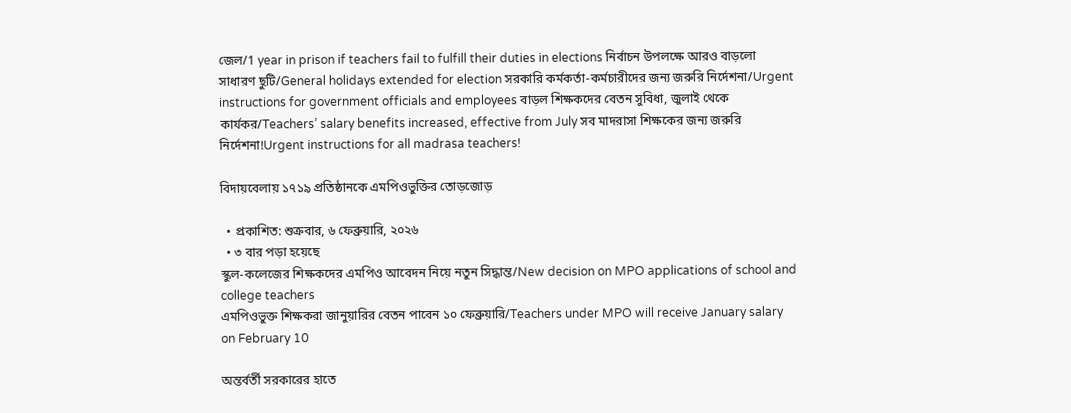জেল/1 year in prison if teachers fail to fulfill their duties in elections নির্বাচন উপলক্ষে আরও বাড়লো সাধারণ ছুটি/General holidays extended for election সরকারি কর্মকর্তা-কর্মচারীদের জন্য জরুরি নির্দেশনা/Urgent instructions for government officials and employees বাড়ল শিক্ষকদের বেতন সুবিধা, জুলাই থেকে কার্যকর/Teachers’ salary benefits increased, effective from July সব মাদরাসা শিক্ষকের জন্য জরুরি নির্দেশনা!Urgent instructions for all madrasa teachers!

বিদায়বেলায় ১৭১৯ প্রতিষ্ঠানকে এমপিওভুক্তির তোড়জোড়

  • প্রকাশিত: শুক্রবার, ৬ ফেব্রুয়ারি, ২০২৬
  • ৩ বার পড়া হয়েছে
স্কুল-কলেজের শিক্ষকদের এমপিও আবেদন নিয়ে নতুন সিদ্ধান্ত/New decision on MPO applications of school and college teachers
এমপিওভুক্ত শিক্ষকরা জানুয়ারির বেতন পাবেন ১০ ফেব্রুয়ারি/Teachers under MPO will receive January salary on February 10

অন্তর্বর্তী সরকারের হাতে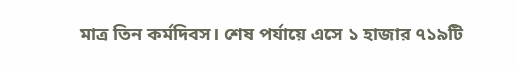মাত্র তিন কর্মদিবস। শেষ পর্যায়ে এসে ১ হাজার ৭১৯টি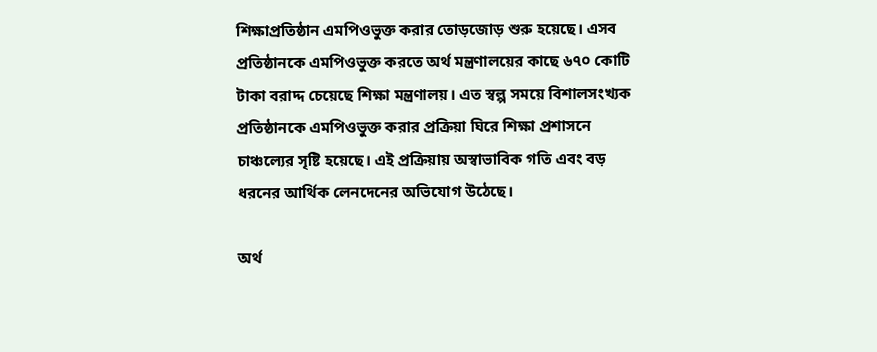শিক্ষাপ্রতিষ্ঠান এমপিওভুক্ত করার তোড়জোড় শুরু হয়েছে। এসব প্রতিষ্ঠানকে এমপিওভুক্ত করতে অর্থ মন্ত্রণালয়ের কাছে ৬৭০ কোটি টাকা বরাদ্দ চেয়েছে শিক্ষা মন্ত্রণালয়। এত স্বল্প সময়ে বিশালসংখ্যক প্রতিষ্ঠানকে এমপিওভুক্ত করার প্রক্রিয়া ঘিরে শিক্ষা প্রশাসনে চাঞ্চল্যের সৃষ্টি হয়েছে। এই প্রক্রিয়ায় অস্বাভাবিক গতি এবং বড় ধরনের আর্থিক লেনদেনের অভিযোগ উঠেছে।

অর্থ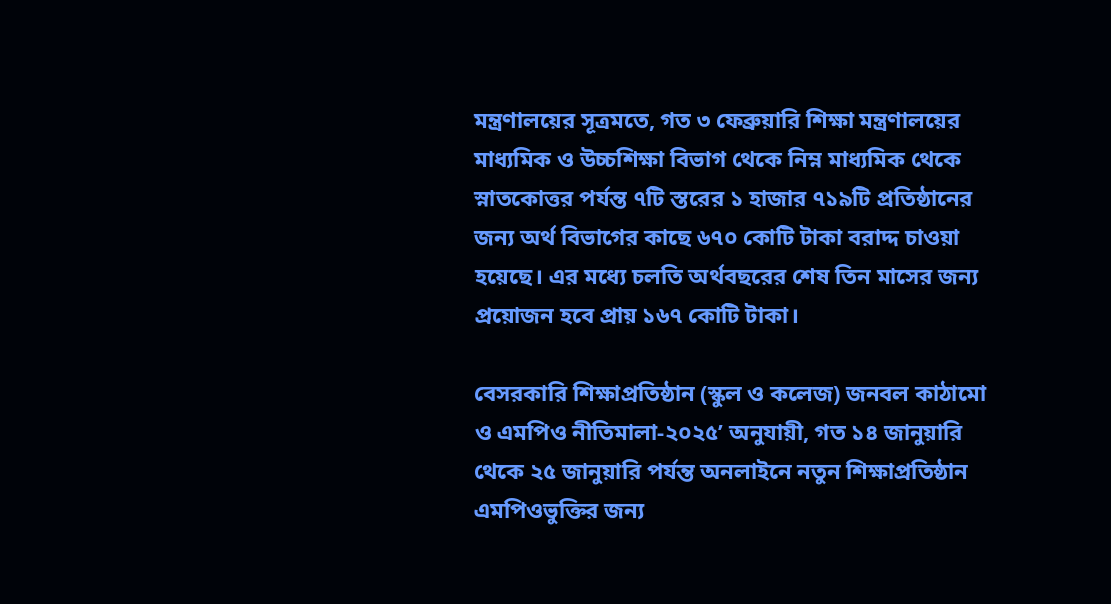মন্ত্রণালয়ের সূত্রমতে, গত ৩ ফেব্রুয়ারি শিক্ষা মন্ত্রণালয়ের মাধ্যমিক ও উচ্চশিক্ষা বিভাগ থেকে নিম্ন মাধ্যমিক থেকে স্নাতকোত্তর পর্যন্ত ৭টি স্তরের ১ হাজার ৭১৯টি প্রতিষ্ঠানের জন্য অর্থ বিভাগের কাছে ৬৭০ কোটি টাকা বরাদ্দ চাওয়া হয়েছে। এর মধ্যে চলতি অর্থবছরের শেষ তিন মাসের জন্য প্রয়োজন হবে প্রায় ১৬৭ কোটি টাকা।

বেসরকারি শিক্ষাপ্রতিষ্ঠান (স্কুল ও কলেজ) জনবল কাঠামো ও এমপিও নীতিমালা-২০২৫’ অনুযায়ী, গত ১৪ জানুয়ারি থেকে ২৫ জানুয়ারি পর্যন্ত অনলাইনে নতুন শিক্ষাপ্রতিষ্ঠান এমপিওভুক্তির জন্য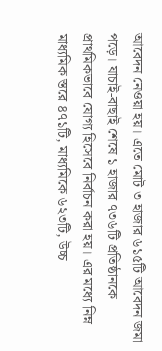আবেদন নেওয়া হয়। এতে মোট ৩ হাজার ৬১৫টি আবেদন জমা পড়ে। যাচাই-বাছাই শেষে ১ হাজার ৭৩৬টি প্রতিষ্ঠানকে প্রাথমিকভাবে যোগ্য হিসেবে নির্বাচন করা হয়। এর মধ্যে নিম্ন মাধ্যমিক স্তরে ৪৭১টি, মাধ্যমিকে ৬২৩টি, উচ্চ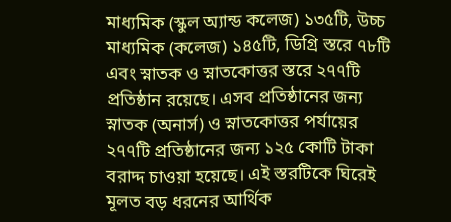মাধ্যমিক (স্কুল অ্যান্ড কলেজ) ১৩৫টি, উচ্চ মাধ্যমিক (কলেজ) ১৪৫টি, ডিগ্রি স্তরে ৭৮টি এবং স্নাতক ও স্নাতকোত্তর স্তরে ২৭৭টি প্রতিষ্ঠান রয়েছে। এসব প্রতিষ্ঠানের জন্য স্নাতক (অনার্স) ও স্নাতকোত্তর পর্যায়ের ২৭৭টি প্রতিষ্ঠানের জন্য ১২৫ কোটি টাকা বরাদ্দ চাওয়া হয়েছে। এই স্তরটিকে ঘিরেই মূলত বড় ধরনের আর্থিক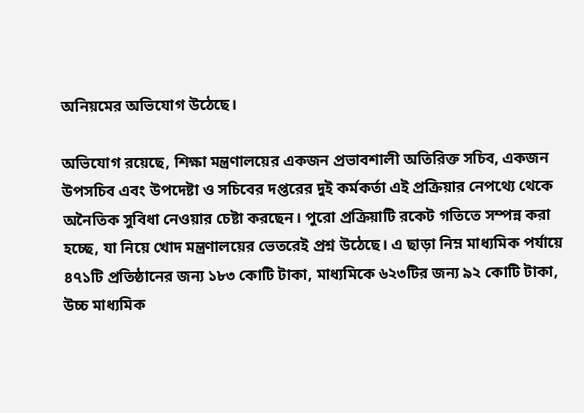অনিয়মের অভিযোগ উঠেছে।

অভিযোগ রয়েছে, শিক্ষা মন্ত্রণালয়ের একজন প্রভাবশালী অতিরিক্ত সচিব, একজন উপসচিব এবং উপদেষ্টা ও সচিবের দপ্তরের দুই কর্মকর্তা এই প্রক্রিয়ার নেপথ্যে থেকে অনৈতিক সুবিধা নেওয়ার চেষ্টা করছেন। পুরো প্রক্রিয়াটি রকেট গতিতে সম্পন্ন করা হচ্ছে, যা নিয়ে খোদ মন্ত্রণালয়ের ভেতরেই প্রশ্ন উঠেছে। এ ছাড়া নিম্ন মাধ্যমিক পর্যায়ে ৪৭১টি প্রতিষ্ঠানের জন্য ১৮৩ কোটি টাকা, মাধ্যমিকে ৬২৩টির জন্য ৯২ কোটি টাকা, উচ্চ মাধ্যমিক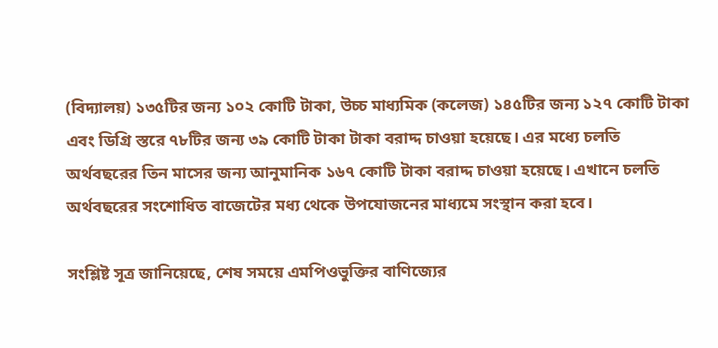(বিদ্যালয়) ১৩৫টির জন্য ১০২ কোটি টাকা, উচ্চ মাধ্যমিক (কলেজ) ১৪৫টির জন্য ১২৭ কোটি টাকা এবং ডিগ্রি স্তরে ৭৮টির জন্য ৩৯ কোটি টাকা টাকা বরাদ্দ চাওয়া হয়েছে। এর মধ্যে চলতি অর্থবছরের তিন মাসের জন্য আনুমানিক ১৬৭ কোটি টাকা বরাদ্দ চাওয়া হয়েছে। এখানে চলতি অর্থবছরের সংশোধিত বাজেটের মধ্য থেকে উপযোজনের মাধ্যমে সংস্থান করা হবে।

সংশ্লিষ্ট সূত্র জানিয়েছে, শেষ সময়ে এমপিওভুক্তির বাণিজ্যের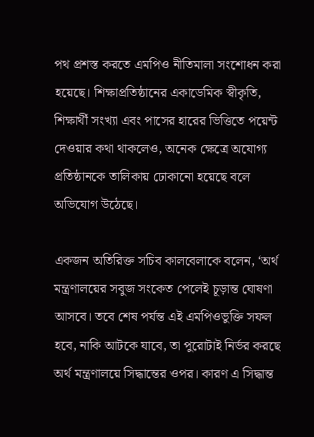পথ প্রশস্ত করতে এমপিও নীতিমালা সংশোধন করা হয়েছে। শিক্ষাপ্রতিষ্ঠানের একাডেমিক স্বীকৃতি, শিক্ষার্থী সংখ্যা এবং পাসের হারের ভিত্তিতে পয়েন্ট দেওয়ার কথা থাকলেও, অনেক ক্ষেত্রে অযোগ্য প্রতিষ্ঠানকে তালিকায় ঢোকানো হয়েছে বলে অভিযোগ উঠেছে।

একজন অতিরিক্ত সচিব কালবেলাকে বলেন, ‘অর্থ মন্ত্রণালয়ের সবুজ সংকেত পেলেই চূড়ান্ত ঘোষণা আসবে। তবে শেষ পর্যন্ত এই এমপিওভুক্তি সফল হবে, নাকি আটকে যাবে, তা পুরোটাই নির্ভর করছে অর্থ মন্ত্রণালয়ে সিদ্ধান্তের ওপর। কারণ এ সিদ্ধান্ত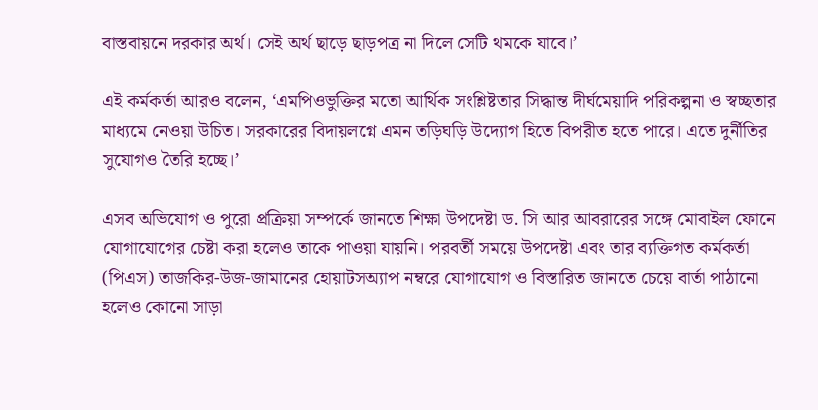বাস্তবায়নে দরকার অর্থ। সেই অর্থ ছাড়ে ছাড়পত্র না দিলে সেটি থমকে যাবে।’

এই কর্মকর্তা আরও বলেন, ‘এমপিওভুক্তির মতো আর্থিক সংশ্লিষ্টতার সিদ্ধান্ত দীর্ঘমেয়াদি পরিকল্পনা ও স্বচ্ছতার মাধ্যমে নেওয়া উচিত। সরকারের বিদায়লগ্নে এমন তড়িঘড়ি উদ্যোগ হিতে বিপরীত হতে পারে। এতে দুর্নীতির সুযোগও তৈরি হচ্ছে।’

এসব অভিযোগ ও পুরো প্রক্রিয়া সম্পর্কে জানতে শিক্ষা উপদেষ্টা ড. সি আর আবরারের সঙ্গে মোবাইল ফোনে যোগাযোগের চেষ্টা করা হলেও তাকে পাওয়া যায়নি। পরবর্তী সময়ে উপদেষ্টা এবং তার ব্যক্তিগত কর্মকর্তা (পিএস) তাজকির-উজ-জামানের হোয়াটসঅ্যাপ নম্বরে যোগাযোগ ও বিস্তারিত জানতে চেয়ে বার্তা পাঠানো হলেও কোনো সাড়া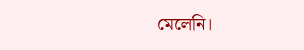মেলেনি।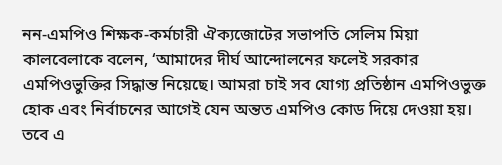নন-এমপিও শিক্ষক-কর্মচারী ঐক্যজোটের সভাপতি সেলিম মিয়া কালবেলাকে বলেন, ‘আমাদের দীর্ঘ আন্দোলনের ফলেই সরকার এমপিওভুক্তির সিদ্ধান্ত নিয়েছে। আমরা চাই সব যোগ্য প্রতিষ্ঠান এমপিওভুক্ত হোক এবং নির্বাচনের আগেই যেন অন্তত এমপিও কোড দিয়ে দেওয়া হয়। তবে এ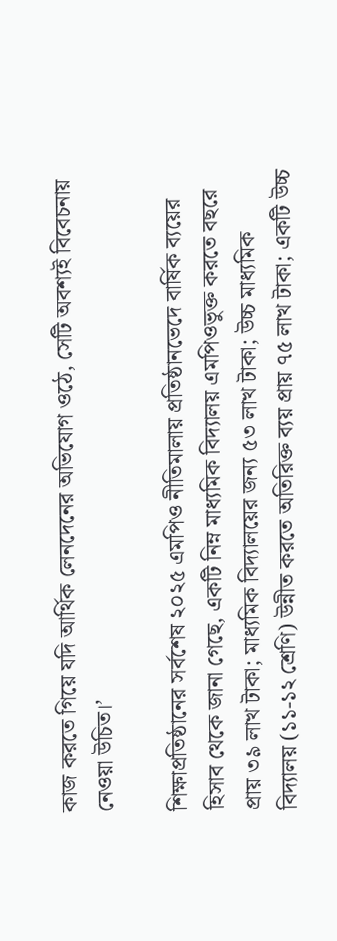কাজ করতে গিয়ে যদি আর্থিক লেনদেনের অভিযোগ ওঠে, সেটি অবশ্যই বিবেচনায় নেওয়া উচিত।’

শিক্ষাপ্রতিষ্ঠানের সর্বশেষ ২০২৫ এমপিও নীতিমালায় প্রতিষ্ঠানভেদে বার্ষিক ব্যয়ের হিসাব থেকে জানা গেছে, একটি নিম্ন মাধ্যমিক বিদ্যালয় এমপিওভুক্ত করতে বছরে প্রায় ৩৯ লাখ টাকা; মাধ্যমিক বিদ্যালয়ের জন্য ৫৩ লাখ টাকা; উচ্চ মাধ্যমিক বিদ্যালয় (১১-১২ শ্রেণি) উন্নীত করতে অতিরিক্ত ব্যয় প্রায় ৭৫ লাখ টাকা; একটি উচ্চ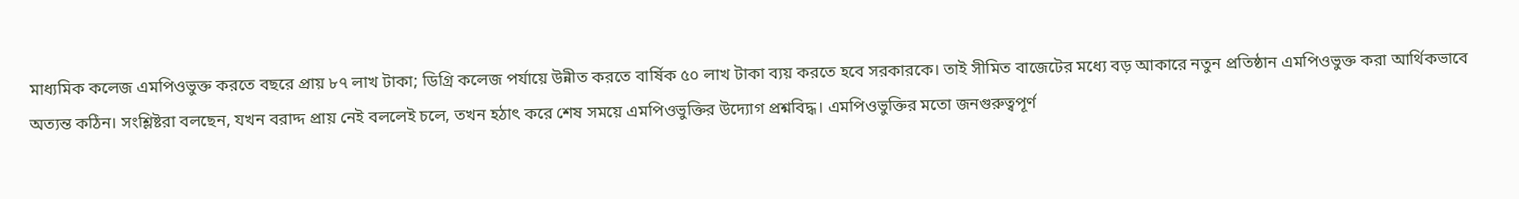মাধ্যমিক কলেজ এমপিওভুক্ত করতে বছরে প্রায় ৮৭ লাখ টাকা; ডিগ্রি কলেজ পর্যায়ে উন্নীত করতে বার্ষিক ৫০ লাখ টাকা ব্যয় করতে হবে সরকারকে। তাই সীমিত বাজেটের মধ্যে বড় আকারে নতুন প্রতিষ্ঠান এমপিওভুক্ত করা আর্থিকভাবে অত্যন্ত কঠিন। সংশ্লিষ্টরা বলছেন, যখন বরাদ্দ প্রায় নেই বললেই চলে, তখন হঠাৎ করে শেষ সময়ে এমপিওভুক্তির উদ্যোগ প্রশ্নবিদ্ধ। এমপিওভুক্তির মতো জনগুরুত্বপূর্ণ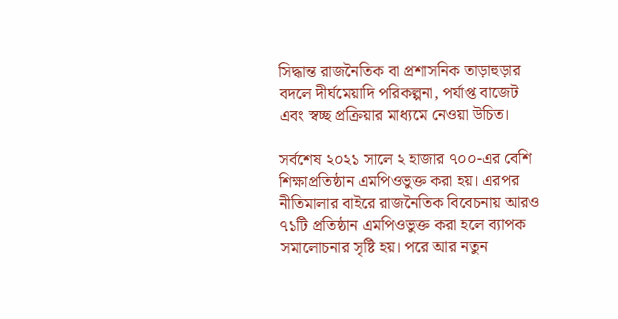সিদ্ধান্ত রাজনৈতিক বা প্রশাসনিক তাড়াহুড়ার বদলে দীর্ঘমেয়াদি পরিকল্পনা, পর্যাপ্ত বাজেট এবং স্বচ্ছ প্রক্রিয়ার মাধ্যমে নেওয়া উচিত।

সর্বশেষ ২০২১ সালে ২ হাজার ৭০০-এর বেশি শিক্ষাপ্রতিষ্ঠান এমপিওভুক্ত করা হয়। এরপর নীতিমালার বাইরে রাজনৈতিক বিবেচনায় আরও ৭১টি প্রতিষ্ঠান এমপিওভুক্ত করা হলে ব্যাপক সমালোচনার সৃষ্টি হয়। পরে আর নতুন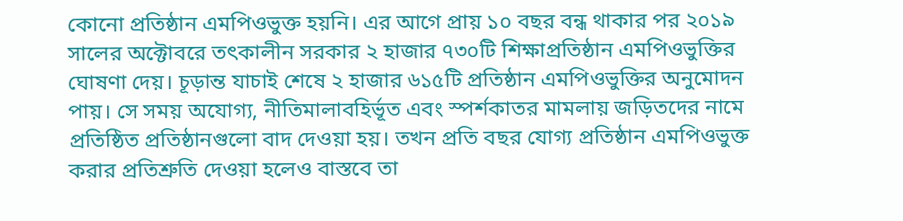কোনো প্রতিষ্ঠান এমপিওভুক্ত হয়নি। এর আগে প্রায় ১০ বছর বন্ধ থাকার পর ২০১৯ সালের অক্টোবরে তৎকালীন সরকার ২ হাজার ৭৩০টি শিক্ষাপ্রতিষ্ঠান এমপিওভুক্তির ঘোষণা দেয়। চূড়ান্ত যাচাই শেষে ২ হাজার ৬১৫টি প্রতিষ্ঠান এমপিওভুক্তির অনুমোদন পায়। সে সময় অযোগ্য, নীতিমালাবহির্ভূত এবং স্পর্শকাতর মামলায় জড়িতদের নামে প্রতিষ্ঠিত প্রতিষ্ঠানগুলো বাদ দেওয়া হয়। তখন প্রতি বছর যোগ্য প্রতিষ্ঠান এমপিওভুক্ত করার প্রতিশ্রুতি দেওয়া হলেও বাস্তবে তা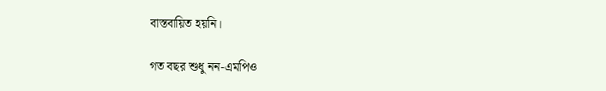বাস্তবায়িত হয়নি।

গত বছর শুধু নন-এমপিও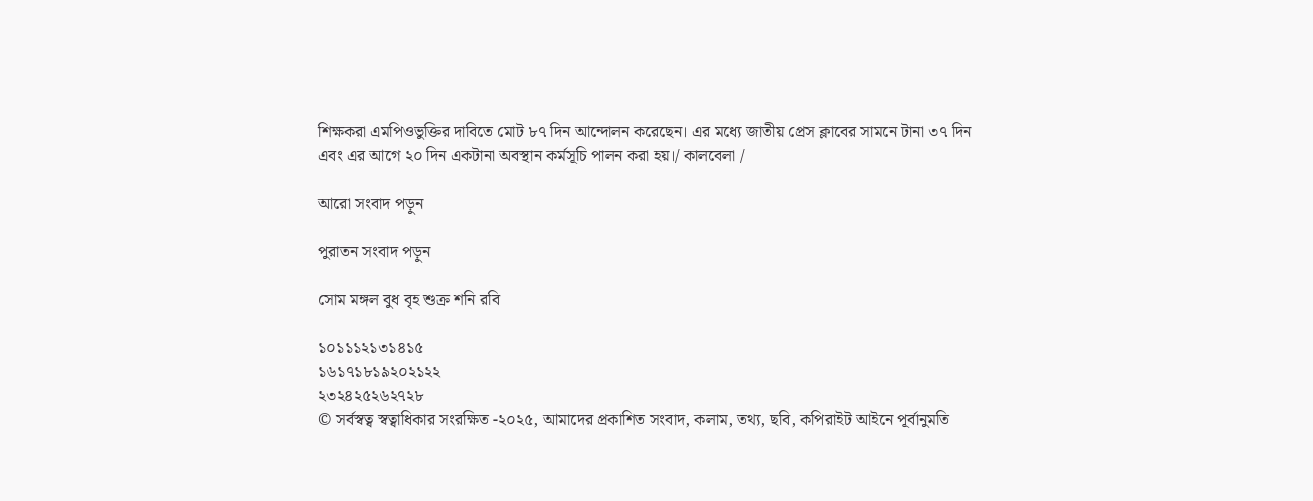শিক্ষকরা এমপিওভুক্তির দাবিতে মোট ৮৭ দিন আন্দোলন করেছেন। এর মধ্যে জাতীয় প্রেস ক্লাবের সামনে টানা ৩৭ দিন এবং এর আগে ২০ দিন একটানা অবস্থান কর্মসূচি পালন করা হয়।/ কালবেলা /

আরো সংবাদ পড়ুন

পুরাতন সংবাদ পড়ুন

সোম মঙ্গল বুধ বৃহ শুক্র শনি রবি

১০১১১২১৩১৪১৫
১৬১৭১৮১৯২০২১২২
২৩২৪২৫২৬২৭২৮
© সর্বস্বত্ব স্বত্বাধিকার সংরক্ষিত -২০২৫, আমাদের প্রকাশিত সংবাদ, কলাম, তথ্য, ছবি, কপিরাইট আইনে পূর্বানুমতি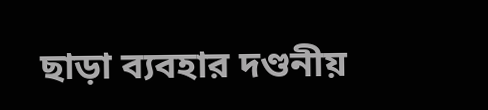ছাড়া ব্যবহার দণ্ডনীয়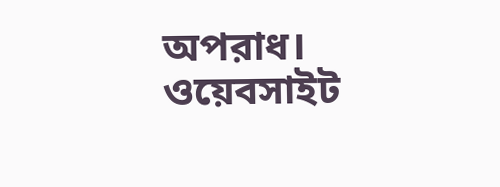অপরাধ।
ওয়েবসাইট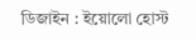ডিজাইন : ইয়োলো হোস্ট